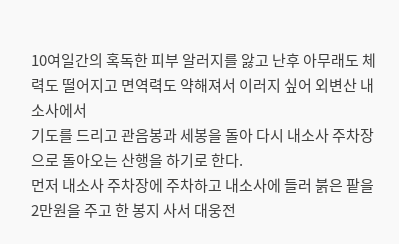10여일간의 혹독한 피부 알러지를 앓고 난후 아무래도 체력도 떨어지고 면역력도 약해져서 이러지 싶어 외변산 내소사에서
기도를 드리고 관음봉과 세봉을 돌아 다시 내소사 주차장으로 돌아오는 산행을 하기로 한다.
먼저 내소사 주차장에 주차하고 내소사에 들러 붉은 팥을 2만원을 주고 한 봉지 사서 대웅전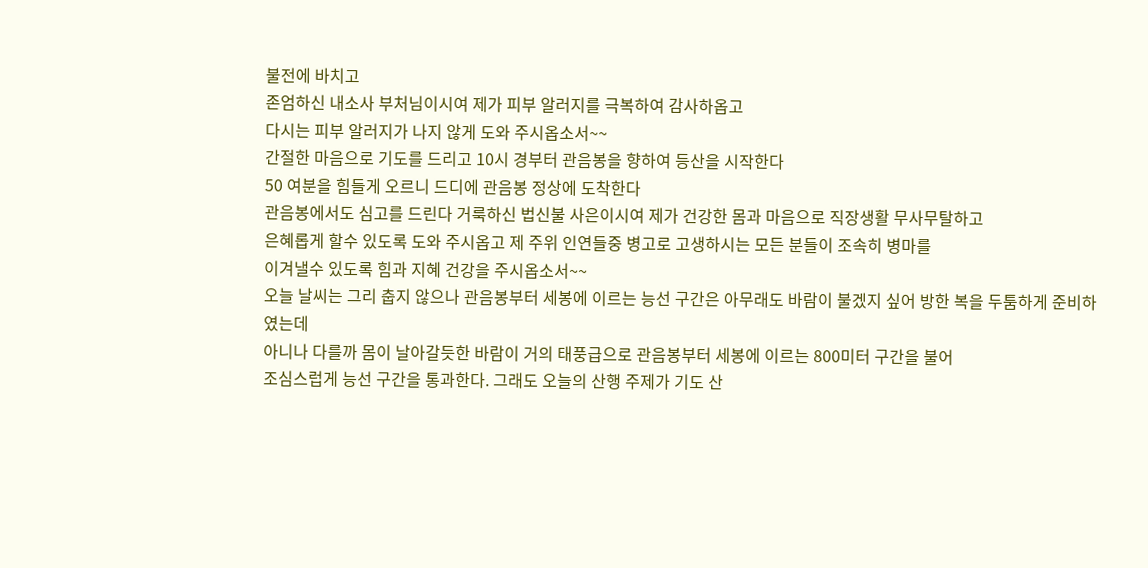불전에 바치고
존엄하신 내소사 부처님이시여 제가 피부 알러지를 극복하여 감사하옵고
다시는 피부 알러지가 나지 않게 도와 주시옵소서~~
간절한 마음으로 기도를 드리고 10시 경부터 관음봉을 향하여 등산을 시작한다
50 여분을 힘들게 오르니 드디에 관음봉 정상에 도착한다
관음봉에서도 심고를 드린다 거룩하신 법신불 사은이시여 제가 건강한 몸과 마음으로 직장생활 무사무탈하고
은혜롭게 할수 있도록 도와 주시옵고 제 주위 인연들중 병고로 고생하시는 모든 분들이 조속히 병마를
이겨낼수 있도록 힘과 지혜 건강을 주시옵소서~~
오늘 날씨는 그리 춥지 않으나 관음봉부터 세봉에 이르는 능선 구간은 아무래도 바람이 불겠지 싶어 방한 복을 두툼하게 준비하였는데
아니나 다를까 몸이 날아갈듯한 바람이 거의 태풍급으로 관음봉부터 세봉에 이르는 800미터 구간을 불어
조심스럽게 능선 구간을 통과한다. 그래도 오늘의 산행 주제가 기도 산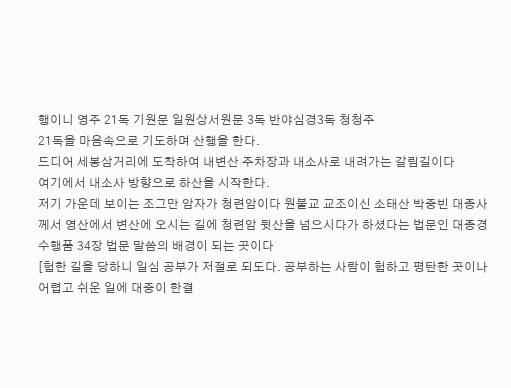행이니 영주 21독 기원문 일원상서원문 3독 반야심경3독 청청주
21독을 마음속으로 기도하며 산행을 한다.
드디어 세봉삼거리에 도착하여 내변산 주차장과 내소사로 내려가는 갈림길이다
여기에서 내소사 방향으로 하산을 시작한다.
저기 가운데 보이는 조그만 암자가 청련암이다 원불교 교조이신 소태산 박중빈 대종사께서 영산에서 변산에 오시는 길에 청련암 뒷산을 넘으시다가 하셨다는 법문인 대종경 수행품 34장 법문 말씀의 배경이 되는 곳이다
[험한 길을 당하니 일심 공부가 저절로 되도다. 공부하는 사람이 험하고 평탄한 곳이나 어렵고 쉬운 일에 대중이 한결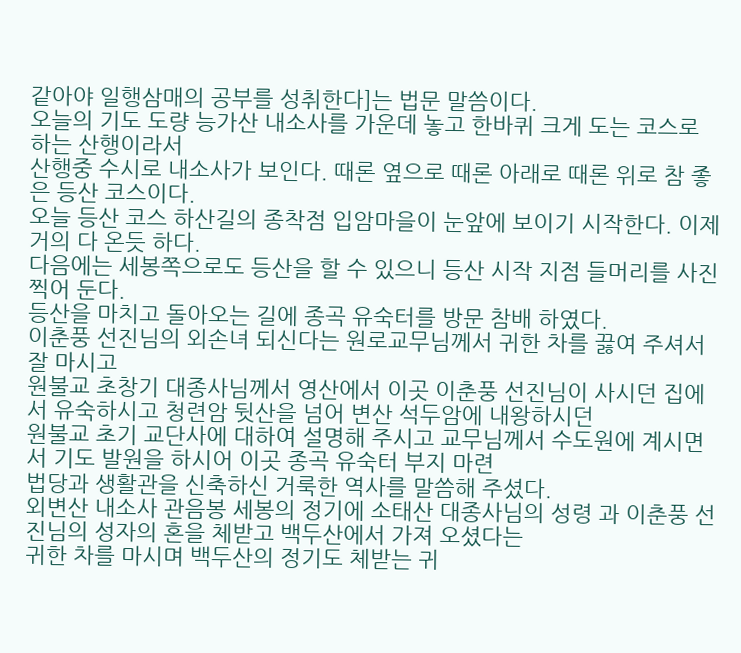같아야 일행삼매의 공부를 성취한다]는 법문 말씀이다.
오늘의 기도 도량 능가산 내소사를 가운데 놓고 한바퀴 크게 도는 코스로 하는 산행이라서
산행중 수시로 내소사가 보인다. 때론 옆으로 때론 아래로 때론 위로 참 좋은 등산 코스이다.
오늘 등산 코스 하산길의 종착점 입암마을이 눈앞에 보이기 시작한다. 이제 거의 다 온듯 하다.
다음에는 세봉쪽으로도 등산을 할 수 있으니 등산 시작 지점 들머리를 사진찍어 둔다.
등산을 마치고 돌아오는 길에 종곡 유숙터를 방문 참배 하였다.
이춘풍 선진님의 외손녀 되신다는 원로교무님께서 귀한 차를 끓여 주셔서 잘 마시고
원불교 초창기 대종사님께서 영산에서 이곳 이춘풍 선진님이 사시던 집에서 유숙하시고 청련암 뒷산을 넘어 변산 석두암에 내왕하시던
원불교 초기 교단사에 대하여 설명해 주시고 교무님께서 수도원에 계시면서 기도 발원을 하시어 이곳 종곡 유숙터 부지 마련
법당과 생활관을 신축하신 거룩한 역사를 말씀해 주셨다.
외변산 내소사 관음봉 세봉의 정기에 소태산 대종사님의 성령 과 이춘풍 선진님의 성자의 혼을 체받고 백두산에서 가져 오셨다는
귀한 차를 마시며 백두산의 정기도 체받는 귀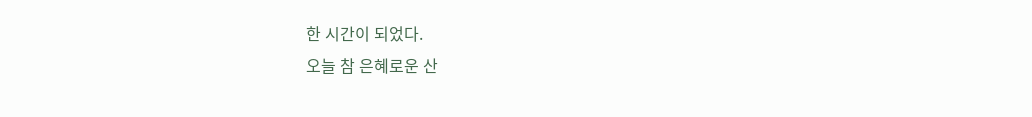한 시간이 되었다.
오늘 참 은혜로운 산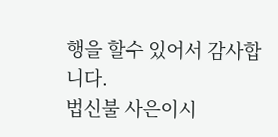행을 할수 있어서 감사합니다.
법신불 사은이시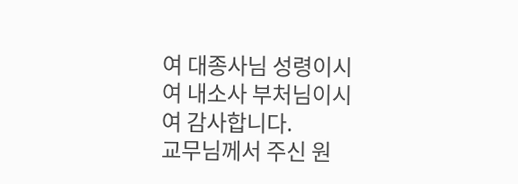여 대종사님 성령이시여 내소사 부처님이시여 감사합니다.
교무님께서 주신 원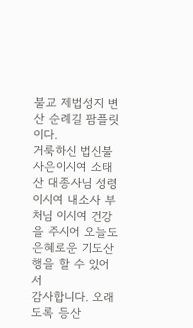불교 제법성지 변산 순례길 팜플릿 이다.
거룩하신 법신불 사은이시여 소태산 대종사님 성령이시여 내소사 부처님 이시여 건강을 주시어 오늘도 은혜로운 기도산행을 할 수 있어서
감사합니다. 오래도록 등산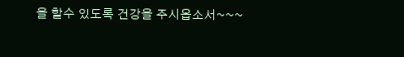을 할수 있도록 건강을 주시옵소서~~~